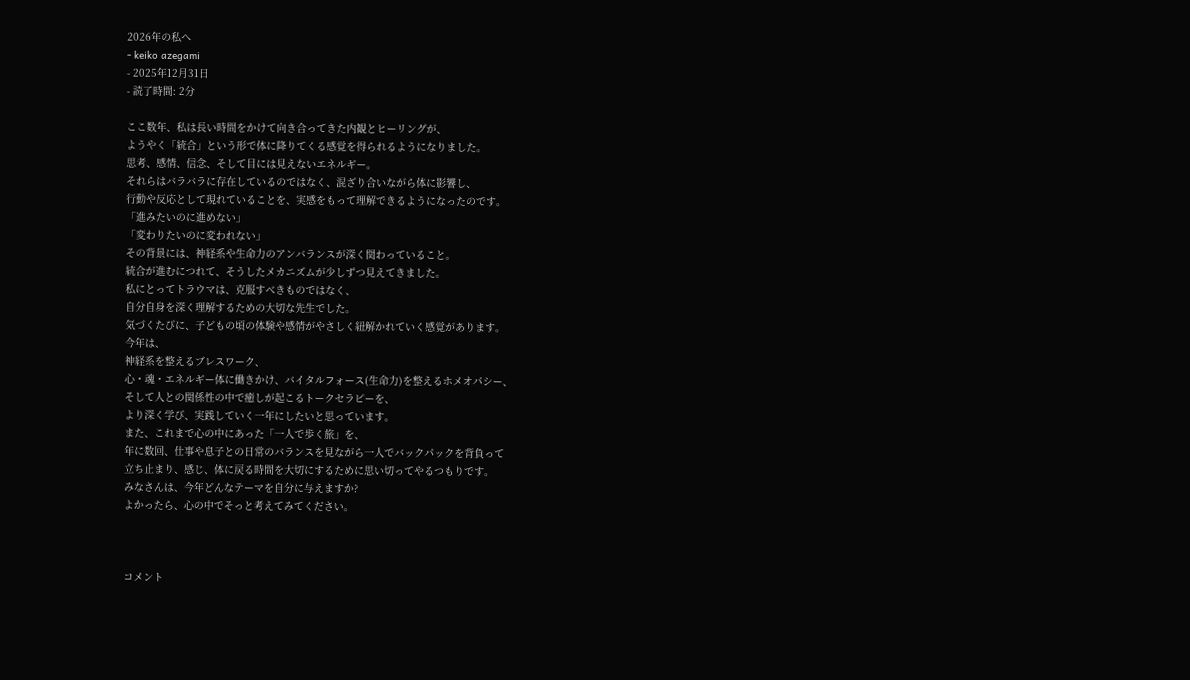2026年の私へ
- keiko azegami
- 2025年12月31日
- 読了時間: 2分

ここ数年、私は長い時間をかけて向き合ってきた内観とヒーリングが、
ようやく「統合」という形で体に降りてくる感覚を得られるようになりました。
思考、感情、信念、そして目には見えないエネルギー。
それらはバラバラに存在しているのではなく、混ざり合いながら体に影響し、
行動や反応として現れていることを、実感をもって理解できるようになったのです。
「進みたいのに進めない」
「変わりたいのに変われない」
その背景には、神経系や生命力のアンバランスが深く関わっていること。
統合が進むにつれて、そうしたメカニズムが少しずつ見えてきました。
私にとってトラウマは、克服すべきものではなく、
自分自身を深く理解するための大切な先生でした。
気づくたびに、子どもの頃の体験や感情がやさしく紐解かれていく感覚があります。
今年は、
神経系を整えるブレスワーク、
心・魂・エネルギー体に働きかけ、バイタルフォース(生命力)を整えるホメオパシー、
そして人との関係性の中で癒しが起こるトークセラピーを、
より深く学び、実践していく一年にしたいと思っています。
また、これまで心の中にあった「一人で歩く旅」を、
年に数回、仕事や息子との日常のバランスを見ながら一人でバックパックを背負って
立ち止まり、感じ、体に戻る時間を大切にするために思い切ってやるつもりです。
みなさんは、今年どんなテーマを自分に与えますか?
よかったら、心の中でそっと考えてみてください。



コメント